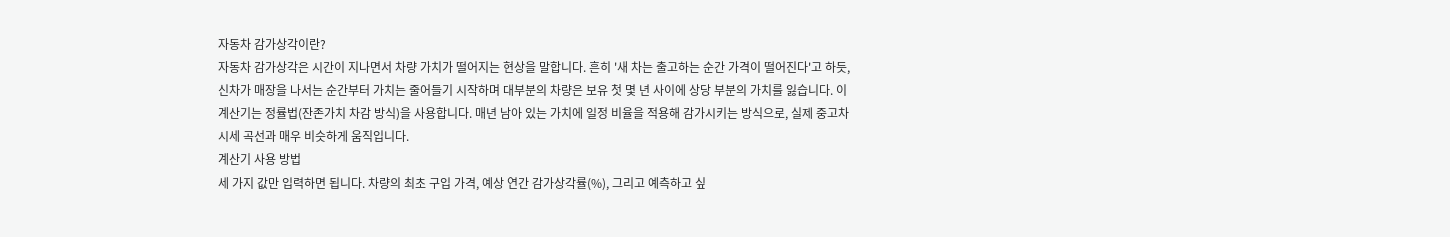자동차 감가상각이란?
자동차 감가상각은 시간이 지나면서 차량 가치가 떨어지는 현상을 말합니다. 흔히 '새 차는 출고하는 순간 가격이 떨어진다'고 하듯, 신차가 매장을 나서는 순간부터 가치는 줄어들기 시작하며 대부분의 차량은 보유 첫 몇 년 사이에 상당 부분의 가치를 잃습니다. 이 계산기는 정률법(잔존가치 차감 방식)을 사용합니다. 매년 남아 있는 가치에 일정 비율을 적용해 감가시키는 방식으로, 실제 중고차 시세 곡선과 매우 비슷하게 움직입니다.
계산기 사용 방법
세 가지 값만 입력하면 됩니다. 차량의 최초 구입 가격, 예상 연간 감가상각률(%), 그리고 예측하고 싶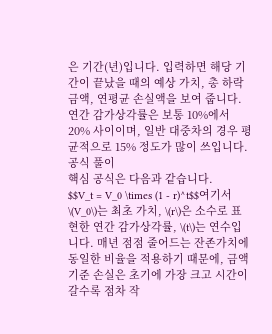은 기간(년)입니다. 입력하면 해당 기간이 끝났을 때의 예상 가치, 총 하락 금액, 연평균 손실액을 보여 줍니다. 연간 감가상각률은 보통 10%에서 20% 사이이며, 일반 대중차의 경우 평균적으로 15% 정도가 많이 쓰입니다.
공식 풀이
핵심 공식은 다음과 같습니다.
$$V_t = V_0 \times (1 - r)^t$$여기서 \(V_0\)는 최초 가치, \(r\)은 소수로 표현한 연간 감가상각률, \(t\)는 연수입니다. 매년 점점 줄어드는 잔존가치에 동일한 비율을 적용하기 때문에, 금액 기준 손실은 초기에 가장 크고 시간이 갈수록 점차 작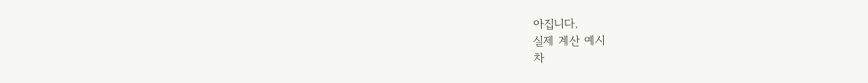아집니다.
실제 계산 예시
차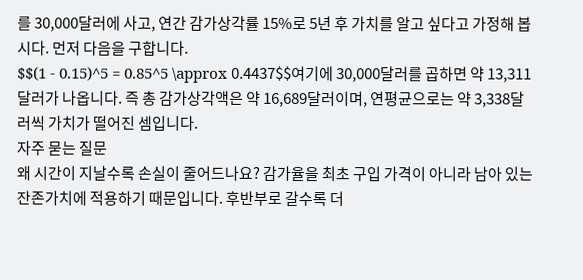를 30,000달러에 사고, 연간 감가상각률 15%로 5년 후 가치를 알고 싶다고 가정해 봅시다. 먼저 다음을 구합니다.
$$(1 - 0.15)^5 = 0.85^5 \approx 0.4437$$여기에 30,000달러를 곱하면 약 13,311달러가 나옵니다. 즉 총 감가상각액은 약 16,689달러이며, 연평균으로는 약 3,338달러씩 가치가 떨어진 셈입니다.
자주 묻는 질문
왜 시간이 지날수록 손실이 줄어드나요? 감가율을 최초 구입 가격이 아니라 남아 있는 잔존가치에 적용하기 때문입니다. 후반부로 갈수록 더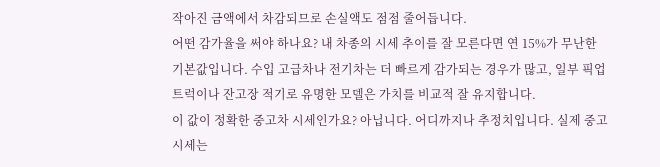작아진 금액에서 차감되므로 손실액도 점점 줄어듭니다.
어떤 감가율을 써야 하나요? 내 차종의 시세 추이를 잘 모른다면 연 15%가 무난한 기본값입니다. 수입 고급차나 전기차는 더 빠르게 감가되는 경우가 많고, 일부 픽업트럭이나 잔고장 적기로 유명한 모델은 가치를 비교적 잘 유지합니다.
이 값이 정확한 중고차 시세인가요? 아닙니다. 어디까지나 추정치입니다. 실제 중고 시세는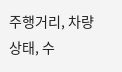주행거리, 차량 상태, 수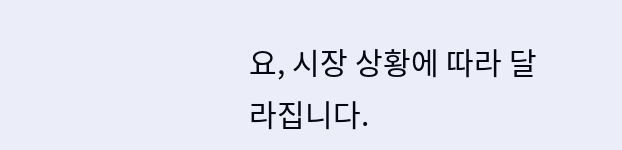요, 시장 상황에 따라 달라집니다.